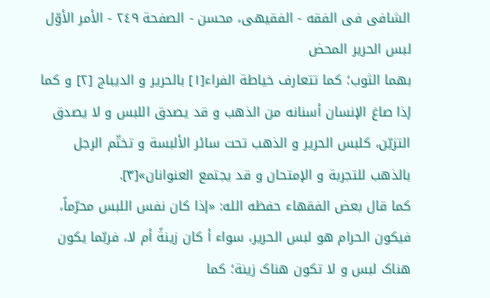الشافی فی الفقه - الفقیهی، محسن - الصفحة ٢٤٩ - الأمر الأوّل لبس الحرير المحض
بهما الثوب؛ كما تتعارف خياطة الفراء[١] بالحرير و الديباج [٢] و كما إذا صاغ الإنسان أسنانه من الذهب و قد يصدق اللبس و لا يصدق التزيّن، كلبس الحرير و الذهب تحت سائر الألبسة و تختّم الرجل بالذهب للتجربة و الإمتحان و قد يجتمع العنوانان»[٣].
کما قال بعض الفقهاء حفظه الله: «إذا كان نفس اللبس محرّماً، فيكون الحرام هو لبس الحرير، سواء أ كان زينةً أم لا، فربّما يكون هناک لبس و لا تكون هناک زينة؛ كما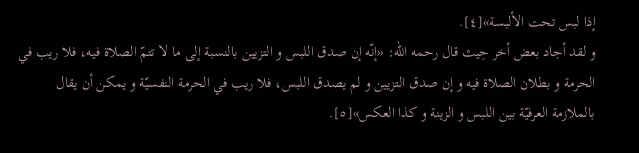إذا لبس تحت الألبسة»[٤].
و لقد أجاد بعض أخر حِیث قال رحمه الله: «إنّه إن صدق اللبس و التزيين بالنسبة إلى ما لا تتمّ الصلاة فيه، فلا ريب في الحرمة و بطلان الصلاة فيه و إن صدق التزيين و لم يصدق اللبس، فلا ريب في الحرمة النفسيّة و يمكن أن يقال بالملازمة العرفيّة بين اللبس و الزينة و كذا العكس»[٥].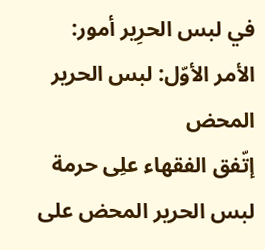في لبس الحرِیر أمور:
الأمر الأوّل: لبس الحرير المحض
إتّفق الفقهاء علِی حرمة لبس الحرير المحض على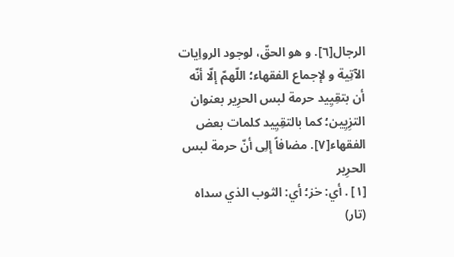الرجال[٦]. و هو الحقّ، لوجود الرواِیات الآتِیة و لإجماع الفقهاء؛ اللّهمّ إلّا أنّه أن بتقِیِید حرمة لبس الحرِیر بعنوان التزِیِین؛ کما بالتقِیِید کلمات بعض الفقهاء[٧]. مضافاً إلِی أنّ حرمة لبس الحرِیر
[١] . أي: خز؛ أي: الثوب الذي سداه (تار)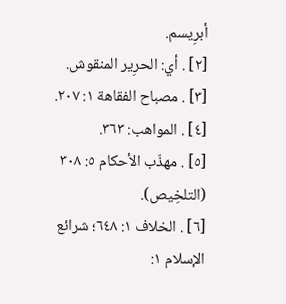أبرِیسم.
[٢] . أي: الحرِیر المنقوش.
[٣] . مصباح الفقاهة ١: ٢٠٧.
[٤] . المواهب: ٣٦٣.
[٥] . مهذّب الأحکام ٥: ٣٠٨ (التلخِیص).
[٦] . الخلاف ١: ٦٤٨؛ شرائع الإسلام ١: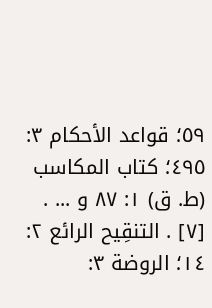٥٩؛ قواعد الأحکام ٣: ٤٩٥؛ کتاب المکاسب (ط. ق) ١: ٨٧ و ... .
[٧] . التنقِیح الرائع ٢: ١٤؛ الروضة ٣: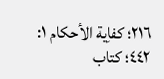٢١٦؛ کفاِیة الأحکام ١: ٤٤٢؛ کتاب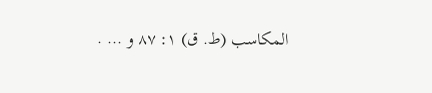المکاسب (ط. ق) ١: ٨٧ و ... .